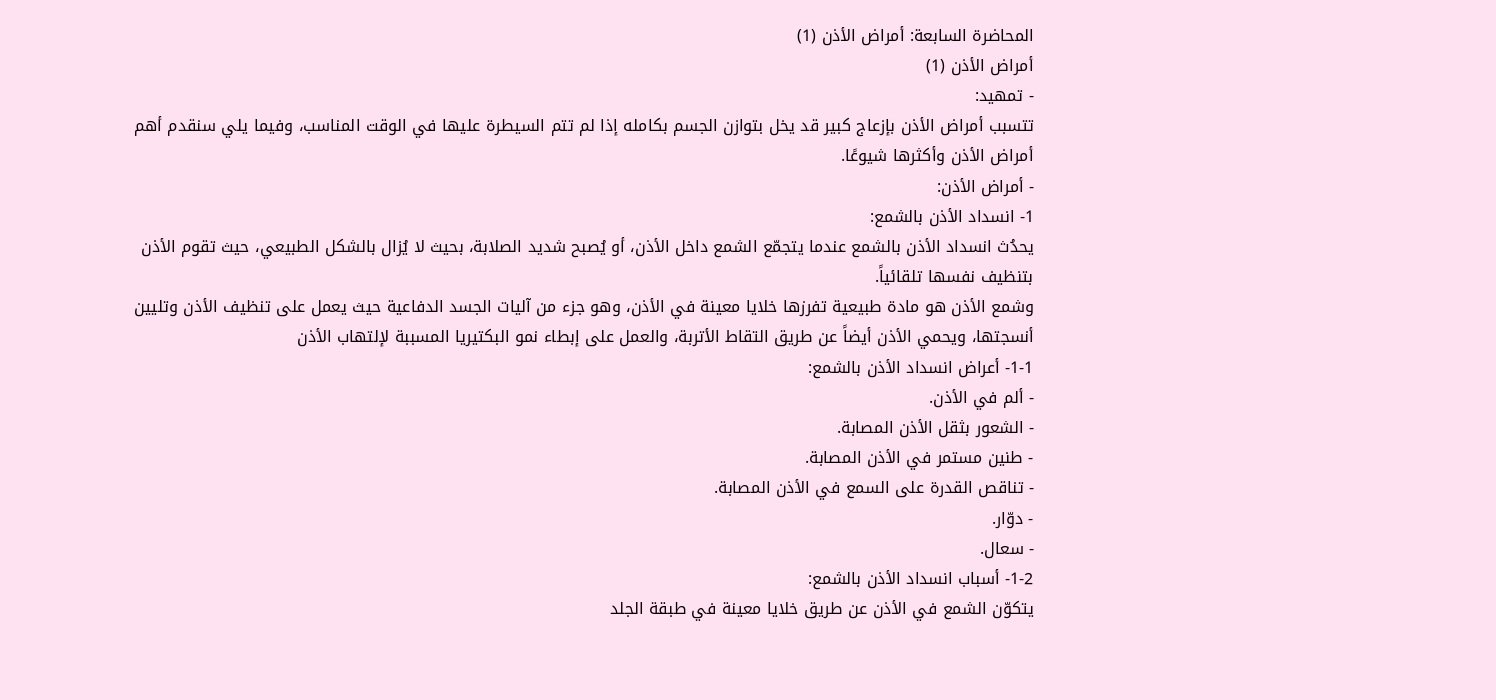المحاضرة السابعة: أمراض الأذن (1)
أمراض الأذن (1)
- تمهيد:
تتسبب أمراض الأذن بإزعاج كبير قد يخل بتوازن الجسم بكامله إذا لم تتم السيطرة عليها في الوقت المناسب، وفيما يلي سنقدم أهم أمراض الأذن وأكثرها شيوعًا.
- أمراض الأذن:
1- انسداد الأذن بالشمع:
يحدُث انسداد الأذن بالشمع عندما يتجمّع الشمع داخل الأذن، أو يُصبح شديد الصلابة، بحيث لا يُزال بالشكل الطبيعي، حيث تقوم الأذن بتنظيف نفسها تلقائياً.
وشمع الأذن هو مادة طبيعية تفرزها خلايا معينة في الأذن، وهو جزء من آليات الجسد الدفاعية حيث يعمل على تنظيف الأذن وتليين أنسجتها، ويحمي الأذن أيضاً عن طريق التقاط الأتربة، والعمل على إبطاء نمو البكتيريا المسببة لإلتهاب الأذن
1-1- أعراض انسداد الأذن بالشمع:
- ألم في الأذن.
- الشعور بثقل الأذن المصابة.
- طنين مستمر في الأذن المصابة.
- تناقص القدرة على السمع في الأذن المصابة.
- دوّار.
- سعال.
1-2- أسباب انسداد الأذن بالشمع:
يتكوّن الشمع في الأذن عن طريق خلايا معينة في طبقة الجلد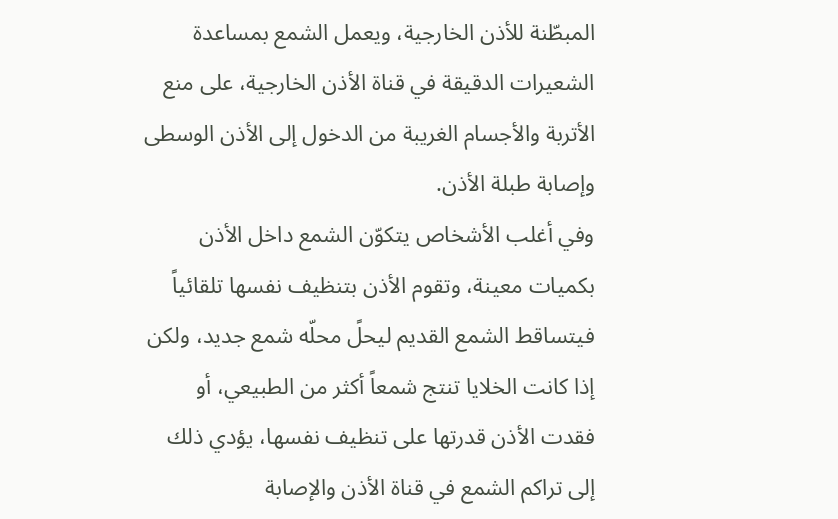المبطّنة للأذن الخارجية، ويعمل الشمع بمساعدة الشعيرات الدقيقة في قناة الأذن الخارجية، على منع الأتربة والأجسام الغريبة من الدخول إلى الأذن الوسطى وإصابة طبلة الأذن.
وفي أغلب الأشخاص يتكوّن الشمع داخل الأذن بكميات معينة، وتقوم الأذن بتنظيف نفسها تلقائياً فيتساقط الشمع القديم ليحلً محلّه شمع جديد، ولكن إذا كانت الخلايا تنتج شمعاً أكثر من الطبيعي، أو فقدت الأذن قدرتها على تنظيف نفسها، يؤدي ذلك إلى تراكم الشمع في قناة الأذن والإصابة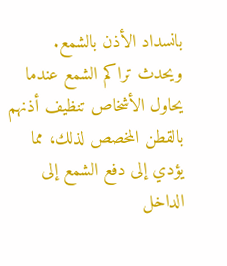بانسداد الأذن بالشمع.
ويحدث تراكم الشمع عندما يحاول الأشخاص تنظيف أذنهم بالقطن المخصص لذلك، مما يؤدي إلى دفع الشمع إلى الداخل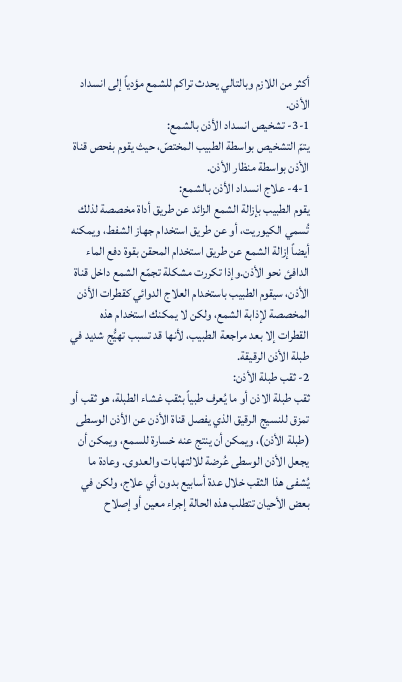أكثر من اللازم وبالتالي يحدث تراكم للشمع مؤدياً إلى انسداد الأذن.
3-1- تشخيص انسداد الأذن بالشمع:
يتمّ التشخيص بواسطة الطبيب المختصّ، حيث يقوم بفحص قناة الأذن بواسطة منظار الأذن.
4-1- علاج انسداد الأذن بالشمع:
يقوم الطبيب بإزالة الشمع الزائد عن طريق أداة مخصصة لذلك تُسمي الكيوريت، أو عن طريق استخدام جهاز الشفط، ويمكنه أيضاً إزالة الشمع عن طريق استخدام المحقن بقوة دفع الماء الدافئ نحو الأذن.وإذا تكررت مشكلة تجمّع الشمع داخل قناة الأذن، سيقوم الطبيب باستخدام العلاج الدوائي كقطرات الأذن المخصصة لإذابة الشمع، ولكن لا يمكنك استخدام هذه القطرات إلا بعد مراجعة الطبيب، لأنها قد تسبب تهيُّج شديد في طبلة الأذن الرقيقة.
2- ثقب طبلة الأذن:
ثقب طبلة الاذن أو ما يُعرف طبياً بثقب غشاء الطبلة، هو ثقب أو تمزق للنسيج الرقيق الذي يفصل قناة الأذن عن الأذن الوسطى (طبلة الأذن)، ويمكن أن ينتج عنه خسارة للسمع، ويمكن أن يجعل الأذن الوسطى عُرضة للالتهابات والعدوى. وعادة ما يُشفى هذا الثقب خلال عدة أسابيع بدون أي علاج، ولكن في بعض الأحيان تتطلب هذه الحالة إجراء معين أو إصلاح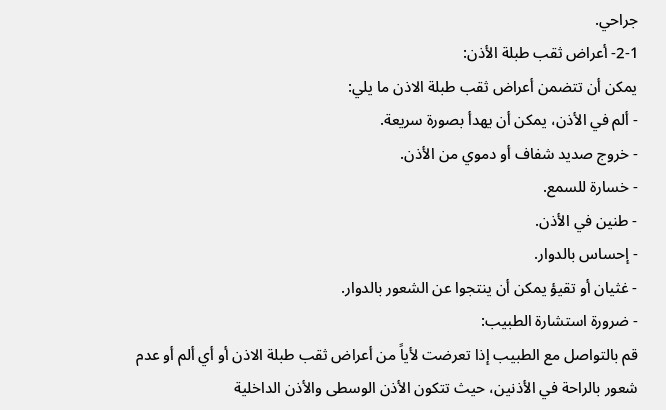جراحي.
2-1- أعراض ثقب طبلة الأذن:
يمكن أن تتضمن أعراض ثقب طبلة الاذن ما يلي:
- ألم في الأذن، يمكن أن يهدأ بصورة سريعة.
- خروج صديد شفاف أو دموي من الأذن.
- خسارة للسمع.
- طنين في الأذن.
- إحساس بالدوار.
- غثيان أو تقيؤ يمكن أن ينتجوا عن الشعور بالدوار.
- ضرورة استشارة الطبيب:
قم بالتواصل مع الطبيب إذا تعرضت لأياً من أعراض ثقب طبلة الاذن أو أي ألم أو عدم شعور بالراحة في الأذنين، حيث تتكون الأذن الوسطى والأذن الداخلية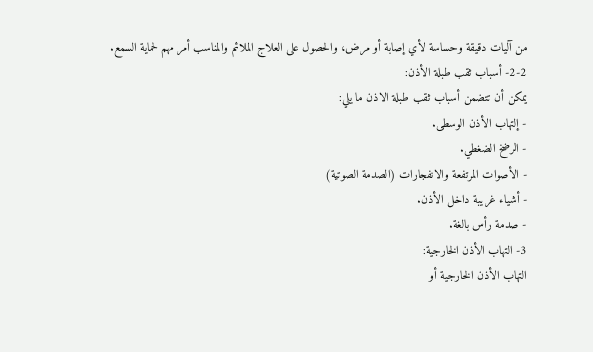من آليات دقيقة وحساسة لأي إصابة أو مرض، والحصول على العلاج الملائم والمناسب أمر مهم لحماية السمع.
2-2- أسباب ثقب طبلة الأذن:
يمكن أن تتضمن أسباب ثقب طبلة الاذن ما يلي:
- إلتهاب الأذن الوسطى.
- الرضخ الضغطي.
- الأصوات المرتفعة والانفجارات (الصدمة الصوتية)
- أشياء غريبة داخل الأذن.
- صدمة رأس بالغة.
3- التهاب الأذن الخارجية:
التهاب الأذن الخارجية أو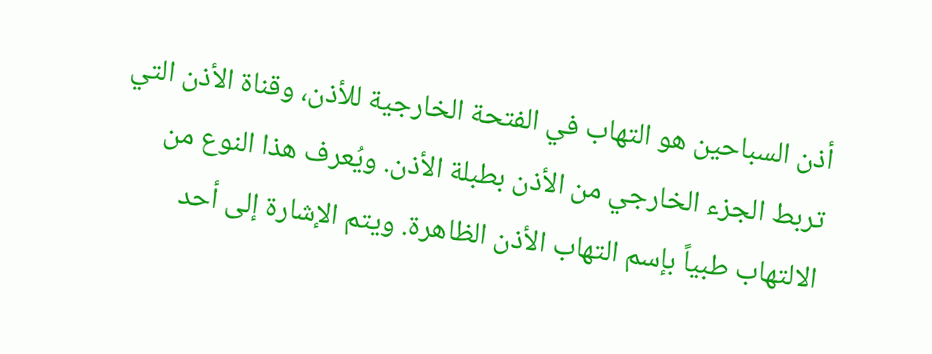أذن السباحين هو التهاب في الفتحة الخارجية للأذن، وقناة الأذن التي تربط الجزء الخارجي من الأذن بطبلة الأذن. ويُعرف هذا النوع من الالتهاب طبياً بإسم التهاب الأذن الظاهرة. ويتم الإشارة إلى أحد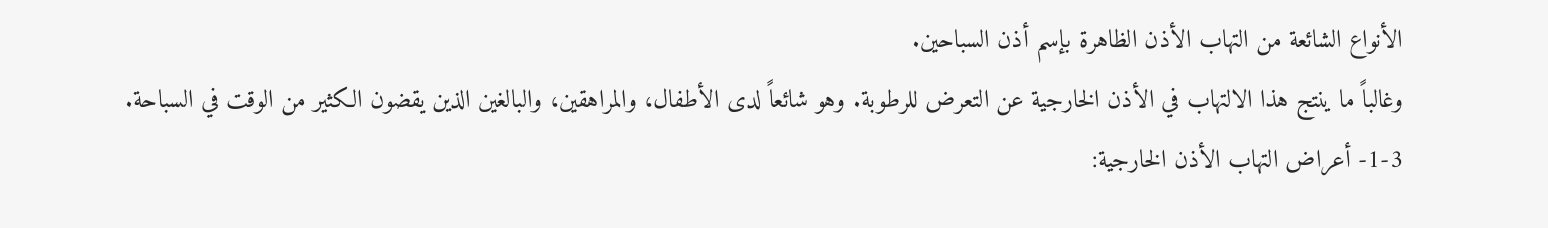الأنواع الشائعة من التهاب الأذن الظاهرة بإسم أذن السباحين.
وغالباً ما ينتج هذا الالتهاب في الأذن الخارجية عن التعرض للرطوبة. وهو شائعاً لدى الأطفال، والمراهقين، والبالغين الذين يقضون الكثير من الوقت في السباحة.
1-3- أعراض التهاب الأذن الخارجية: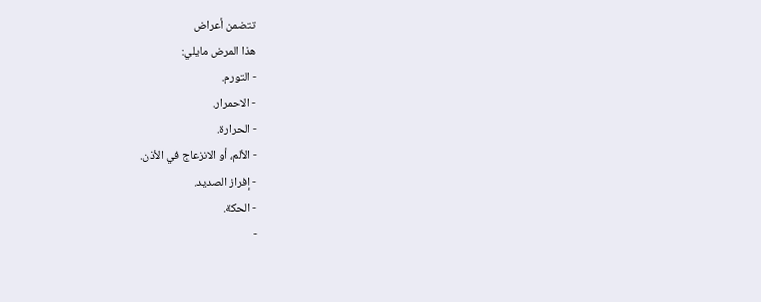تتضمن أعراض
هذا المرض مايلي:
- التورم.
- الاحمرار.
- الحرارة.
- الألم، أو الانزعاج في الأذن.
- إفراز الصديد.
- الحكة.
-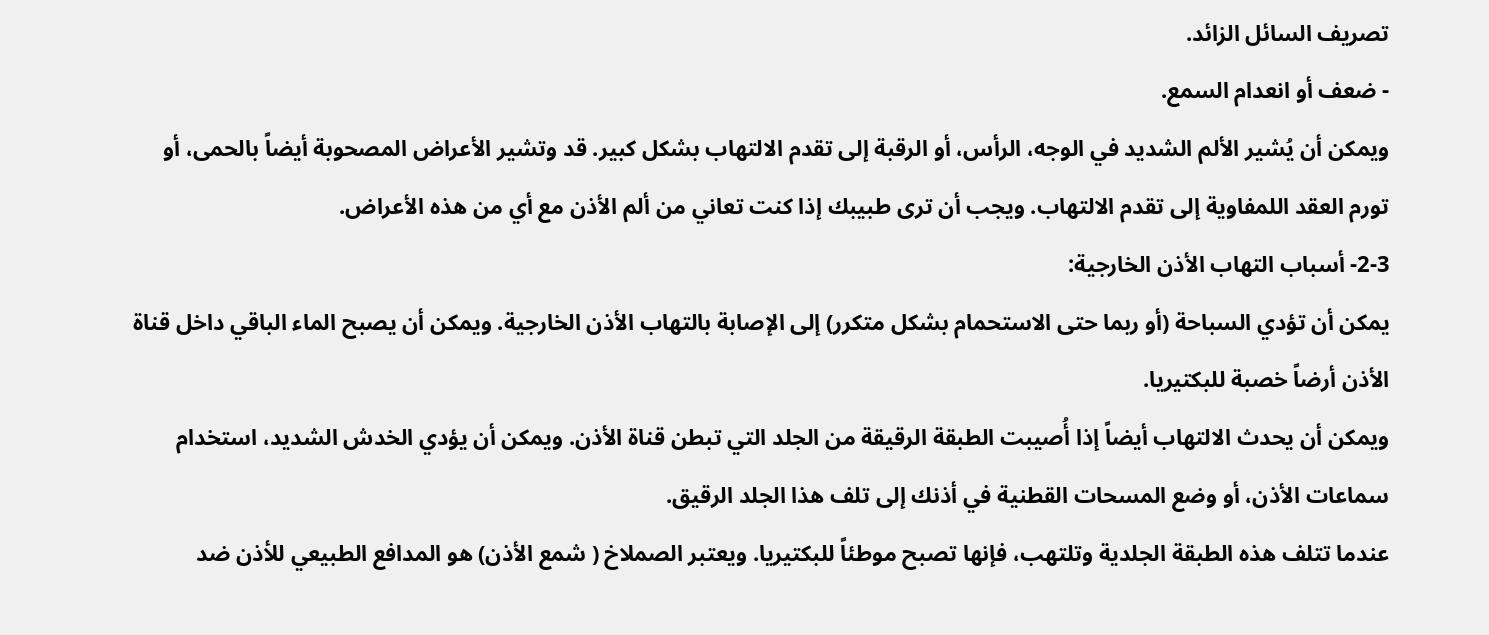تصريف السائل الزائد.
- ضعف أو انعدام السمع.
ويمكن أن يُشير الألم الشديد في الوجه، الرأس، أو الرقبة إلى تقدم الالتهاب بشكل كبير. قد وتشير الأعراض المصحوبة أيضاً بالحمى، أو تورم العقد اللمفاوية إلى تقدم الالتهاب. ويجب أن ترى طبيبك إذا كنت تعاني من ألم الأذن مع أي من هذه الأعراض.
2-3- أسباب التهاب الأذن الخارجية:
يمكن أن تؤدي السباحة (أو ربما حتى الاستحمام بشكل متكرر) إلى الإصابة بالتهاب الأذن الخارجية. ويمكن أن يصبح الماء الباقي داخل قناة الأذن أرضاً خصبة للبكتيريا.
ويمكن أن يحدث الالتهاب أيضاً إذا أُصيبت الطبقة الرقيقة من الجلد التي تبطن قناة الأذن. ويمكن أن يؤدي الخدش الشديد، استخدام سماعات الأذن، أو وضع المسحات القطنية في أذنك إلى تلف هذا الجلد الرقيق.
عندما تتلف هذه الطبقة الجلدية وتلتهب، فإنها تصبح موطئاً للبكتيريا. ويعتبر الصملاخ ( شمع الأذن) هو المدافع الطبيعي للأذن ضد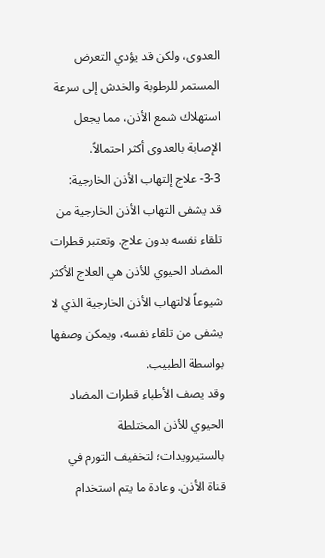العدوى، ولكن قد يؤدي التعرض المستمر للرطوبة والخدش إلى سرعة استهلاك شمع الأذن، مما يجعل الإصابة بالعدوى أكثر احتمالاً.
3-3- علاج إلتهاب الأذن الخارجية:
قد يشفى التهاب الأذن الخارجية من تلقاء نفسه بدون علاج. وتعتبر قطرات المضاد الحيوي للأذن هي العلاج الأكثر شيوعاً لالتهاب الأذن الخارجية الذي لا يشفى من تلقاء نفسه، ويمكن وصفها بواسطة الطبيب.
وقد يصف الأطباء قطرات المضاد الحيوي للأذن المختلطة بالستيرويدات؛ لتخفيف التورم في قناة الأذن. وعادة ما يتم استخدام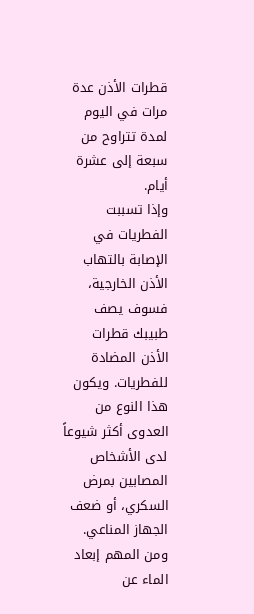قطرات الأذن عدة مرات في اليوم لمدة تتراوح من سبعة إلى عشرة أيام.
وإذا تسببت الفطريات في الإصابة بالتهاب الأذن الخارجية، فسوف يصف طبيبك قطرات الأذن المضادة للفطريات. ويكون هذا النوع من العدوى أكثر شيوعاً لدى الأشخاص المصابين بمرض السكري، أو ضعف الجهاز المناعي.
ومن المهم إبعاد الماء عن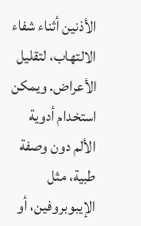الأذنين أثناء شفاء الالتهاب، لتقليل الأعراض. ويمكن استخدام أدوية الألم دون وصفة طبية، مثل الإيبوبروفين، أو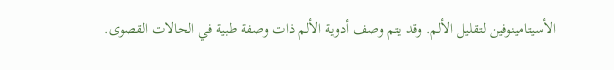الأسيتامينوفين لتقليل الألم. وقد يتم وصف أدوية الألم ذات وصفة طبية في الحالات القصوى.